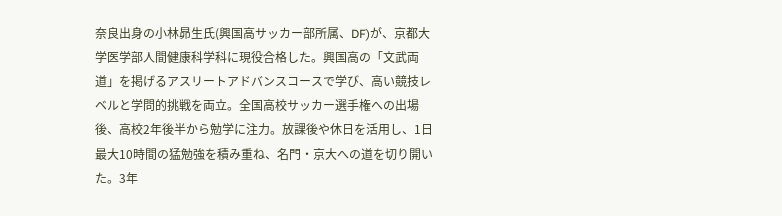奈良出身の小林昴生氏(興国高サッカー部所属、DF)が、京都大学医学部人間健康科学科に現役合格した。興国高の「文武両道」を掲げるアスリートアドバンスコースで学び、高い競技レベルと学問的挑戦を両立。全国高校サッカー選手権への出場後、高校2年後半から勉学に注力。放課後や休日を活用し、1日最大10時間の猛勉強を積み重ね、名門・京大への道を切り開いた。3年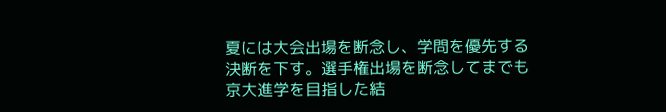夏には大会出場を断念し、学問を優先する決断を下す。選手権出場を断念してまでも京大進学を目指した結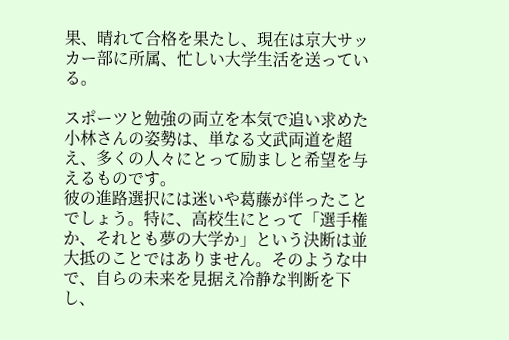果、晴れて合格を果たし、現在は京大サッカー部に所属、忙しい大学生活を送っている。

スポーツと勉強の両立を本気で追い求めた小林さんの姿勢は、単なる文武両道を超え、多くの人々にとって励ましと希望を与えるものです。
彼の進路選択には迷いや葛藤が伴ったことでしょう。特に、高校生にとって「選手権か、それとも夢の大学か」という決断は並大抵のことではありません。そのような中で、自らの未来を見据え冷静な判断を下し、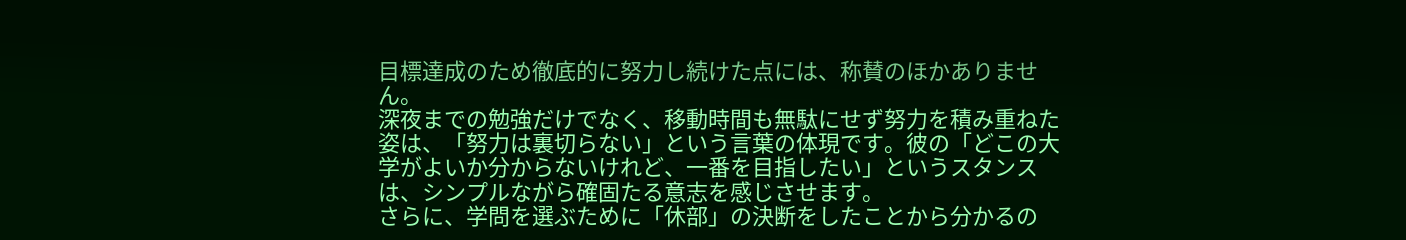目標達成のため徹底的に努力し続けた点には、称賛のほかありません。
深夜までの勉強だけでなく、移動時間も無駄にせず努力を積み重ねた姿は、「努力は裏切らない」という言葉の体現です。彼の「どこの大学がよいか分からないけれど、一番を目指したい」というスタンスは、シンプルながら確固たる意志を感じさせます。
さらに、学問を選ぶために「休部」の決断をしたことから分かるの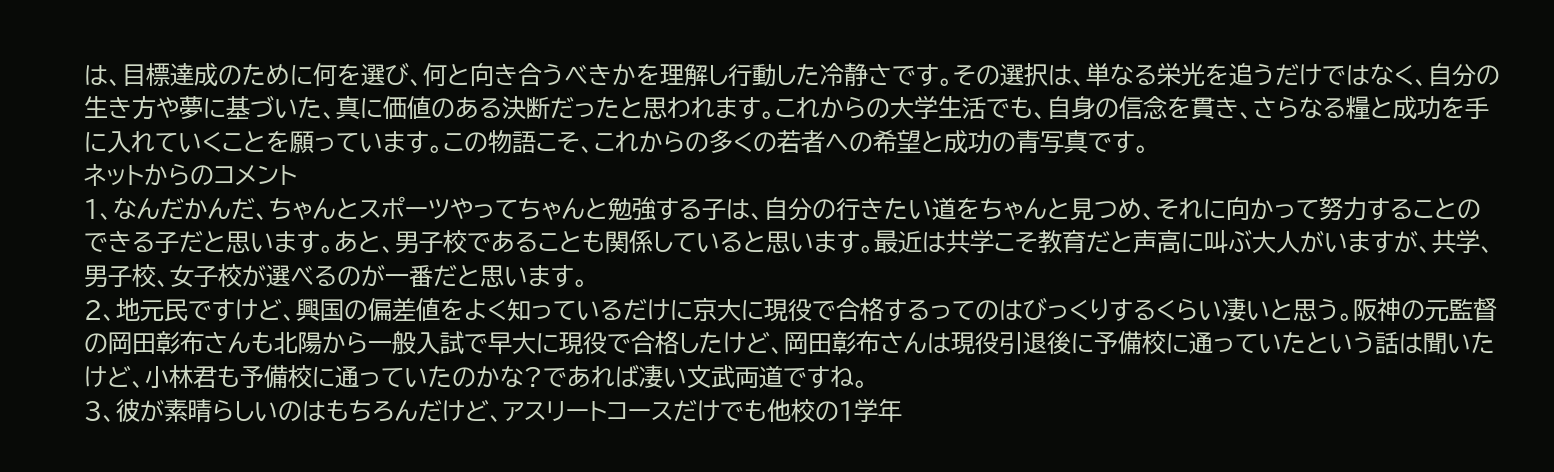は、目標達成のために何を選び、何と向き合うべきかを理解し行動した冷静さです。その選択は、単なる栄光を追うだけではなく、自分の生き方や夢に基づいた、真に価値のある決断だったと思われます。これからの大学生活でも、自身の信念を貫き、さらなる糧と成功を手に入れていくことを願っています。この物語こそ、これからの多くの若者への希望と成功の青写真です。
ネットからのコメント
1、なんだかんだ、ちゃんとスポーツやってちゃんと勉強する子は、自分の行きたい道をちゃんと見つめ、それに向かって努力することのできる子だと思います。あと、男子校であることも関係していると思います。最近は共学こそ教育だと声高に叫ぶ大人がいますが、共学、男子校、女子校が選べるのが一番だと思います。
2、地元民ですけど、興国の偏差値をよく知っているだけに京大に現役で合格するってのはびっくりするくらい凄いと思う。阪神の元監督の岡田彰布さんも北陽から一般入試で早大に現役で合格したけど、岡田彰布さんは現役引退後に予備校に通っていたという話は聞いたけど、小林君も予備校に通っていたのかな?であれば凄い文武両道ですね。
3、彼が素晴らしいのはもちろんだけど、アスリートコースだけでも他校の1学年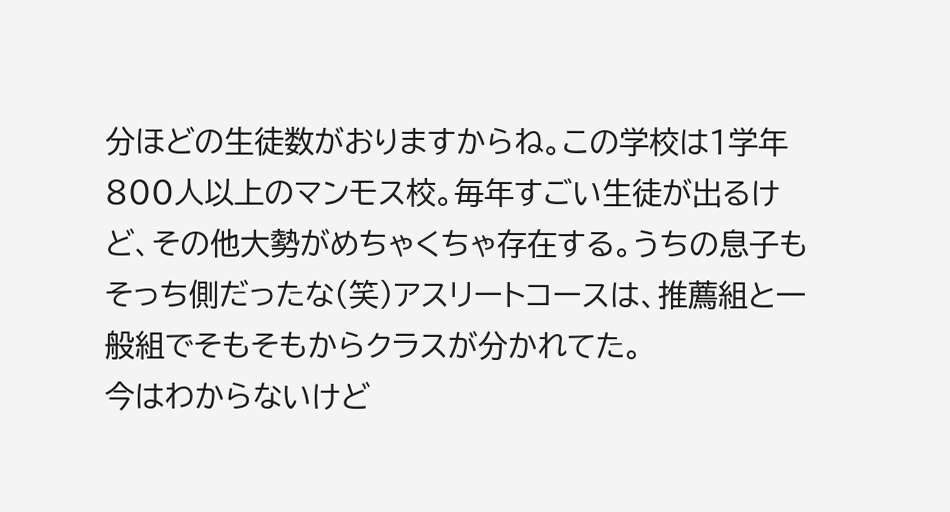分ほどの生徒数がおりますからね。この学校は1学年800人以上のマンモス校。毎年すごい生徒が出るけど、その他大勢がめちゃくちゃ存在する。うちの息子もそっち側だったな(笑)アスリートコースは、推薦組と一般組でそもそもからクラスが分かれてた。
今はわからないけど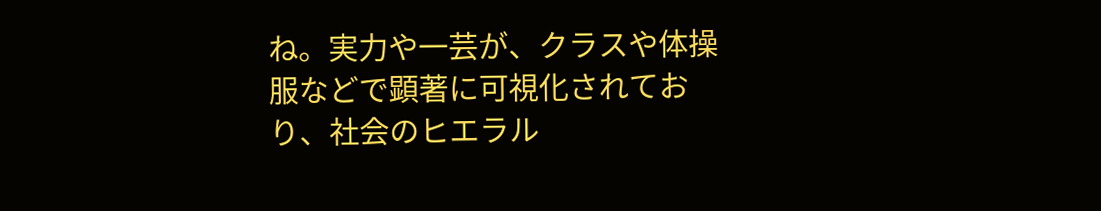ね。実力や一芸が、クラスや体操服などで顕著に可視化されており、社会のヒエラル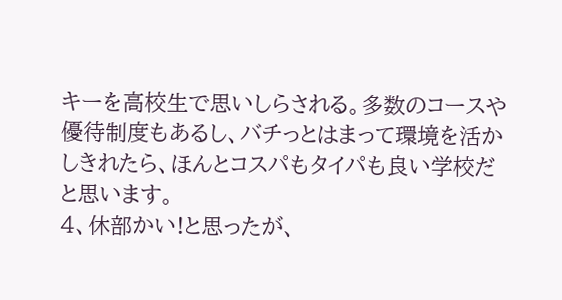キーを高校生で思いしらされる。多数のコースや優待制度もあるし、バチっとはまって環境を活かしきれたら、ほんとコスパもタイパも良い学校だと思います。
4、休部かい!と思ったが、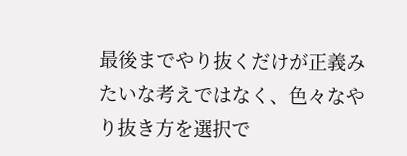最後までやり抜くだけが正義みたいな考えではなく、色々なやり抜き方を選択で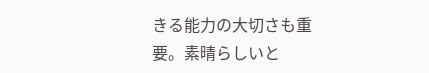きる能力の大切さも重要。素晴らしいと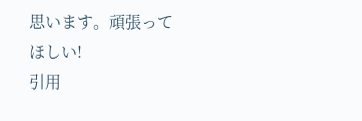思います。頑張ってほしい!
引用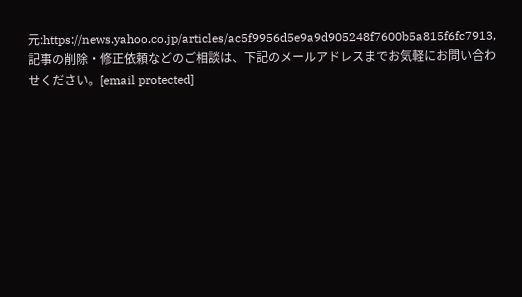元:https://news.yahoo.co.jp/articles/ac5f9956d5e9a9d905248f7600b5a815f6fc7913,記事の削除・修正依頼などのご相談は、下記のメールアドレスまでお気軽にお問い合わせください。[email protected]